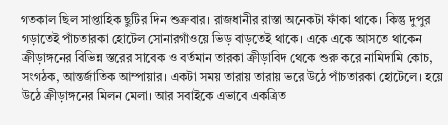গতকাল ছিল সাপ্তাহিক ছুটির দিন শুক্রবার। রাজধানীর রাস্তা অনেকটা ফাঁকা থাকে। কিন্তু দুপুর গড়াতেই পাঁচতারকা হোটেল সোনারগাঁওয়ে ভিড় বাড়তেই থাকে। একে একে আসতে থাকেন ক্রীড়াঙ্গনের বিভিন্ন স্তরের সাবেক ও বর্তমান তারকা ক্রীড়াবিদ থেকে শুরু করে নামিদামি কোচ, সংগঠক, আন্তর্জাতিক আম্পায়ার। একটা সময় তারায় তারায় ভরে উঠে পাঁচতারকা হোটেলে। হয়ে উঠে ক্রীড়াঙ্গনের মিলন মেলা। আর সবাইকে এভাবে একত্রিত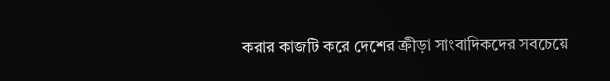করার কাজটি করে দেশের ক্রীড়া সাংবাদিকদের সবচেয়ে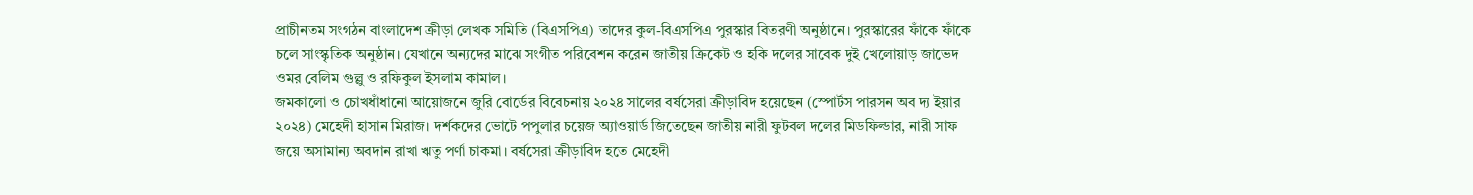প্রাচীনতম সংগঠন বাংলাদেশ ক্রীড়া লেখক সমিতি (বিএসপিএ) তাদের কুল-বিএসপিএ পুরস্কার বিতরণী অনুষ্ঠানে। পুরস্কারের ফাঁকে ফাঁকে চলে সাংস্কৃতিক অনুষ্ঠান। যেখানে অন্যদের মাঝে সংগীত পরিবেশন করেন জাতীয় ক্রিকেট ও হকি দলের সাবেক দুই খেলোয়াড় জাভেদ ওমর বেলিম গুল্লু ও রফিকুল ইসলাম কামাল।
জমকালো ও চোখধাঁধানো আয়োজনে জুরি বোর্ডের বিবেচনায় ২০২৪ সালের বর্ষসেরা ক্রীড়াবিদ হয়েছেন (স্পোর্টস পারসন অব দ্য ইয়ার ২০২৪) মেহেদী হাসান মিরাজ। দর্শকদের ভোটে পপুলার চয়েজ অ্যাওয়ার্ড জিতেছেন জাতীয় নারী ফুটবল দলের মিডফিল্ডার, নারী সাফ জয়ে অসামান্য অবদান রাখা ঋতু পর্ণা চাকমা। বর্ষসেরা ক্রীড়াবিদ হতে মেহেদী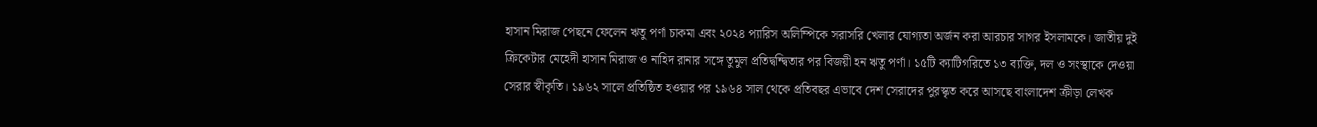হাসান মিরাজ পেছনে ফেলেন ঋতু পর্ণা চাকমা এবং ২০২৪ প্যারিস অলিম্পিকে সরাসরি খেলার যোগ্যতা অর্জন করা আরচার সাগর ইসলামকে। জাতীয় দুই ক্রিকেটার মেহেদী হাসান মিরাজ ও নাহিদ রানার সঙ্গে তুমুল প্রতিদ্বন্দ্বিতার পর বিজয়ী হন ঋতু পর্ণা। ১৫টি ক্যাটিগরিতে ১৩ ব্যক্তি, দল ও সংস্থাকে দেওয়া সেরার স্বীকৃতি। ১৯৬২ সালে প্রতিষ্ঠিত হওয়ার পর ১৯৬৪ সাল থেকে প্রতিবছর এভাবে দেশ সেরাদের পুরস্কৃত করে আসছে বাংলাদেশ ক্রীড়া লেখক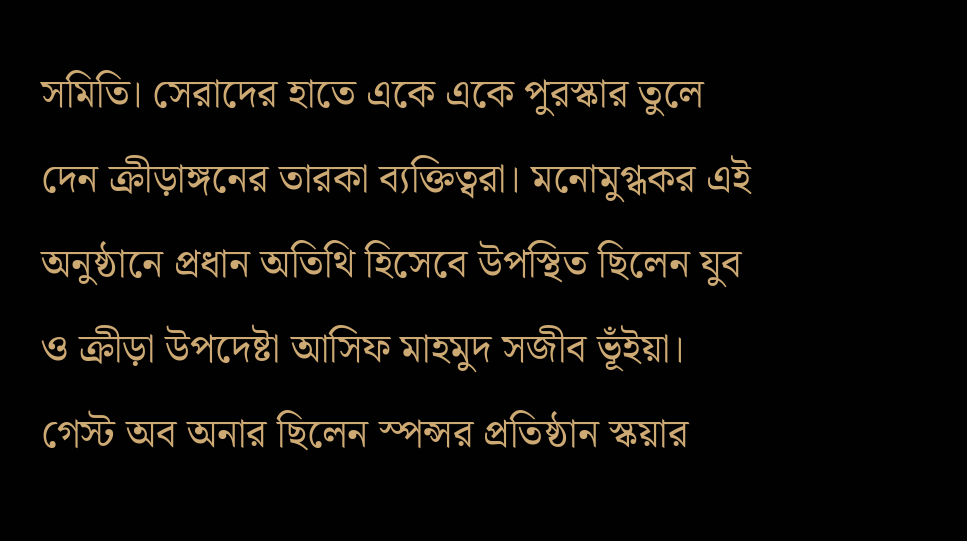সমিতি। সেরাদের হাতে একে একে পুরস্কার তুলে দেন ক্রীড়াঙ্গনের তারকা ব্যক্তিত্বরা। মনোমুগ্ধকর এই অনুষ্ঠানে প্রধান অতিথি হিসেবে উপস্থিত ছিলেন যুব ও ক্রীড়া উপদেষ্টা আসিফ মাহমুদ সজীব ভূঁইয়া। গেস্ট অব অনার ছিলেন স্পন্সর প্রতিষ্ঠান স্কয়ার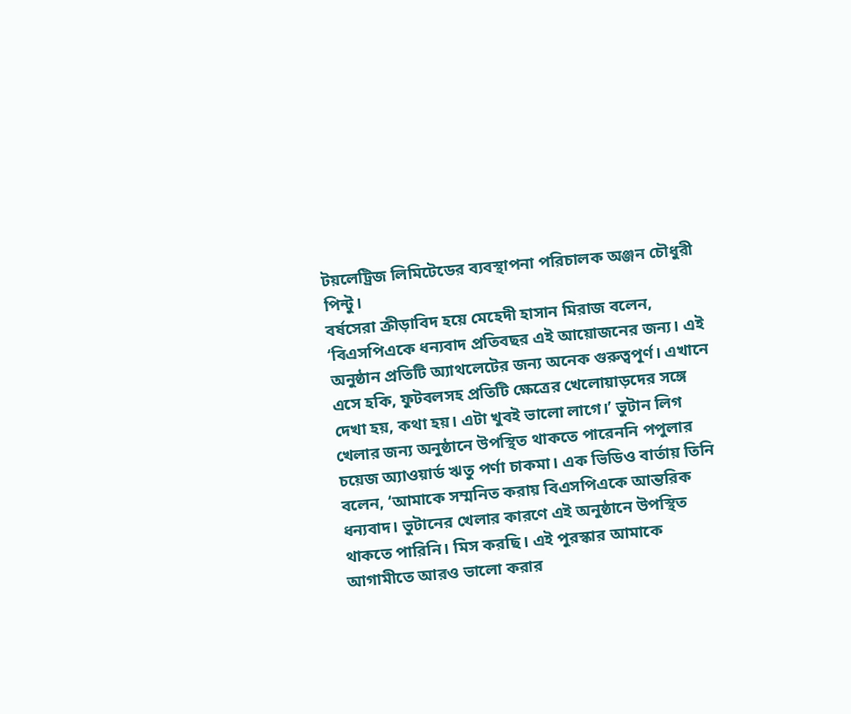টয়লেট্রিজ লিমিটেডের ব্যবস্থাপনা পরিচালক অঞ্জন চৌধুরী পিন্টু।
বর্ষসেরা ক্রীড়াবিদ হয়ে মেহেদী হাসান মিরাজ বলেন, ‘বিএসপিএকে ধন্যবাদ প্রতিবছর এই আয়োজনের জন্য। এই অনুষ্ঠান প্রতিটি অ্যাথলেটের জন্য অনেক গুরুত্বপূর্ণ। এখানে এসে হকি, ফুটবলসহ প্রতিটি ক্ষেত্রের খেলোয়াড়দের সঙ্গে দেখা হয়, কথা হয়। এটা খুবই ভালো লাগে।’ ভুটান লিগ খেলার জন্য অনুষ্ঠানে উপস্থিত থাকতে পারেননি পপুলার চয়েজ অ্যাওয়ার্ড ঋতু পর্ণা চাকমা। এক ভিডিও বার্তায় তিনি বলেন, ‘আমাকে সম্মনিত করায় বিএসপিএকে আন্তরিক ধন্যবাদ। ভুটানের খেলার কারণে এই অনুষ্ঠানে উপস্থিত থাকতে পারিনি। মিস করছি। এই পুরস্কার আমাকে আগামীতে আরও ভালো করার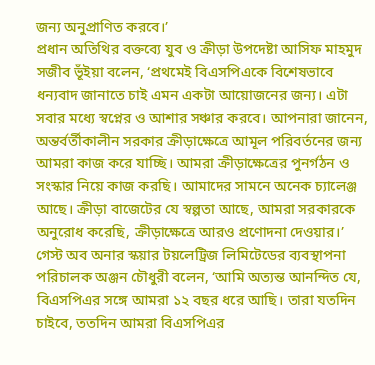জন্য অনুপ্রাণিত করবে।’
প্রধান অতিথির বক্তব্যে যুব ও ক্রীড়া উপদেষ্টা আসিফ মাহমুদ সজীব ভূঁইয়া বলেন, ‘প্রথমেই বিএসপিএকে বিশেষভাবে ধন্যবাদ জানাতে চাই এমন একটা আয়োজনের জন্য। এটা সবার মধ্যে স্বপ্নের ও আশার সঞ্চার করবে। আপনারা জানেন, অন্তর্বর্তীকালীন সরকার ক্রীড়াক্ষেত্রে আমূল পরিবর্তনের জন্য আমরা কাজ করে যাচ্ছি। আমরা ক্রীড়াক্ষেত্রের পুনর্গঠন ও সংস্কার নিয়ে কাজ করছি। আমাদের সামনে অনেক চ্যালেঞ্জ আছে। ক্রীড়া বাজেটের যে স্বল্পতা আছে, আমরা সরকারকে অনুরোধ করেছি, ক্রীড়াক্ষেত্রে আরও প্রণোদনা দেওয়ার।’ গেস্ট অব অনার স্কয়ার টয়লেট্রিজ লিমিটেডের ব্যবস্থাপনা পরিচালক অঞ্জন চৌধুরী বলেন, ‘আমি অত্যন্ত আনন্দিত যে, বিএসপিএর সঙ্গে আমরা ১২ বছর ধরে আছি। তারা যতদিন চাইবে, ততদিন আমরা বিএসপিএর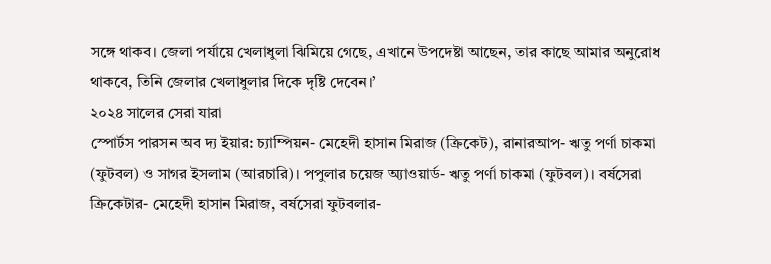সঙ্গে থাকব। জেলা পর্যায়ে খেলাধুলা ঝিমিয়ে গেছে, এখানে উপদেষ্টা আছেন, তার কাছে আমার অনুরোধ থাকবে, তিনি জেলার খেলাধুলার দিকে দৃষ্টি দেবেন।’
২০২৪ সালের সেরা যারা
স্পোর্টস পারসন অব দ্য ইয়ার: চ্যাম্পিয়ন- মেহেদী হাসান মিরাজ (ক্রিকেট), রানারআপ- ঋতু পর্ণা চাকমা (ফুটবল) ও সাগর ইসলাম (আরচারি)। পপুলার চয়েজ অ্যাওয়ার্ড- ঋতু পর্ণা চাকমা (ফুটবল)। বর্ষসেরা ক্রিকেটার- মেহেদী হাসান মিরাজ, বর্ষসেরা ফুটবলার-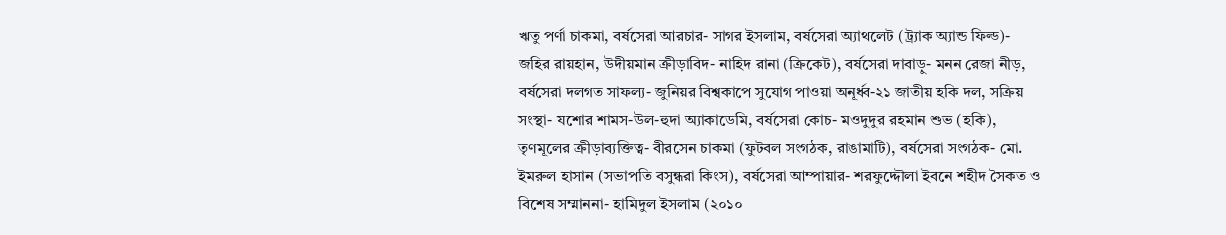ঋতু পর্ণা চাকমা, বর্ষসেরা আরচার- সাগর ইসলাম, বর্ষসেরা অ্যাথলেট (ট্র্যাক অ্যান্ড ফিল্ড)- জহির রায়হান, উদীয়মান ক্রীড়াবিদ- নাহিদ রানা (ক্রিকেট), বর্ষসেরা দাবাড়ু- মনন রেজা নীড়, বর্ষসেরা দলগত সাফল্য- জুনিয়র বিশ্বকাপে সুযোগ পাওয়া অনূর্ধ্ব-২১ জাতীয় হকি দল, সক্রিয় সংস্থা- যশোর শামস-উল-হুদা অ্যাকাডেমি, বর্ষসেরা কোচ- মওদুদুর রহমান শুভ (হকি), তৃণমূলের ক্রীড়াব্যক্তিত্ব- বীরসেন চাকমা (ফুটবল সংগঠক, রাঙামাটি), বর্ষসেরা সংগঠক- মো. ইমরুল হাসান (সভাপতি বসুন্ধরা কিংস), বর্ষসেরা আম্পায়ার- শরফুদ্দৌলা ইবনে শহীদ সৈকত ও বিশেষ সম্মাননা- হামিদুল ইসলাম (২০১০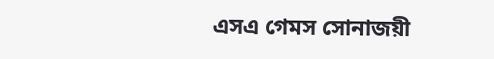এসএ গেমস সোনাজয়ী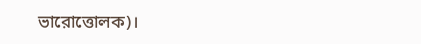ভারোত্তোলক)।